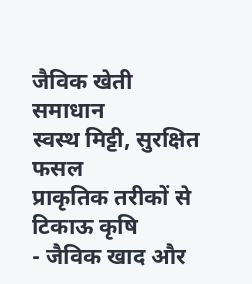जैविक खेती समाधान
स्वस्थ मिट्टी, सुरक्षित फसल
प्राकृतिक तरीकों से टिकाऊ कृषि
- जैविक खाद और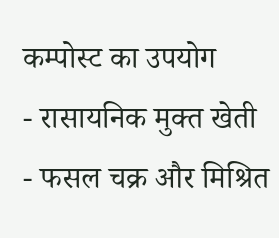कम्पोस्ट का उपयोग
- रासायनिक मुक्त खेती
- फसल चक्र और मिश्रित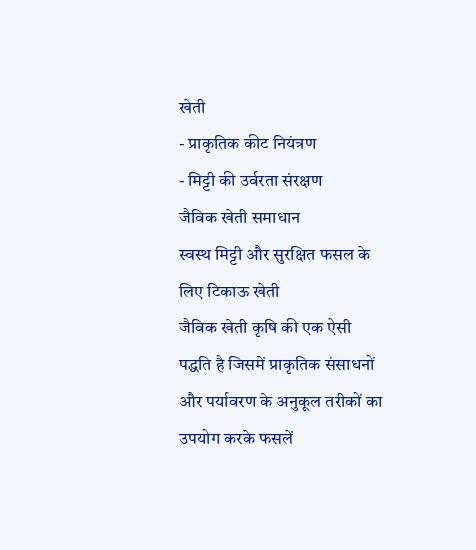खेती
- प्राकृतिक कीट नियंत्रण
- मिट्टी की उर्वरता संरक्षण
जैविक खेती समाधान
स्वस्थ मिट्टी और सुरक्षित फसल के लिए टिकाऊ खेती
जैविक खेती कृषि की एक ऐसी पद्धति है जिसमें प्राकृतिक संसाधनों और पर्यावरण के अनुकूल तरीकों का उपयोग करके फसलें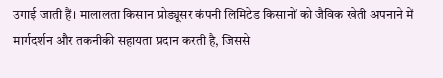उगाई जाती हैं। मालालता किसान प्रोड्यूसर कंपनी लिमिटेड किसानों को जैविक खेती अपनाने में मार्गदर्शन और तकनीकी सहायता प्रदान करती है, जिससे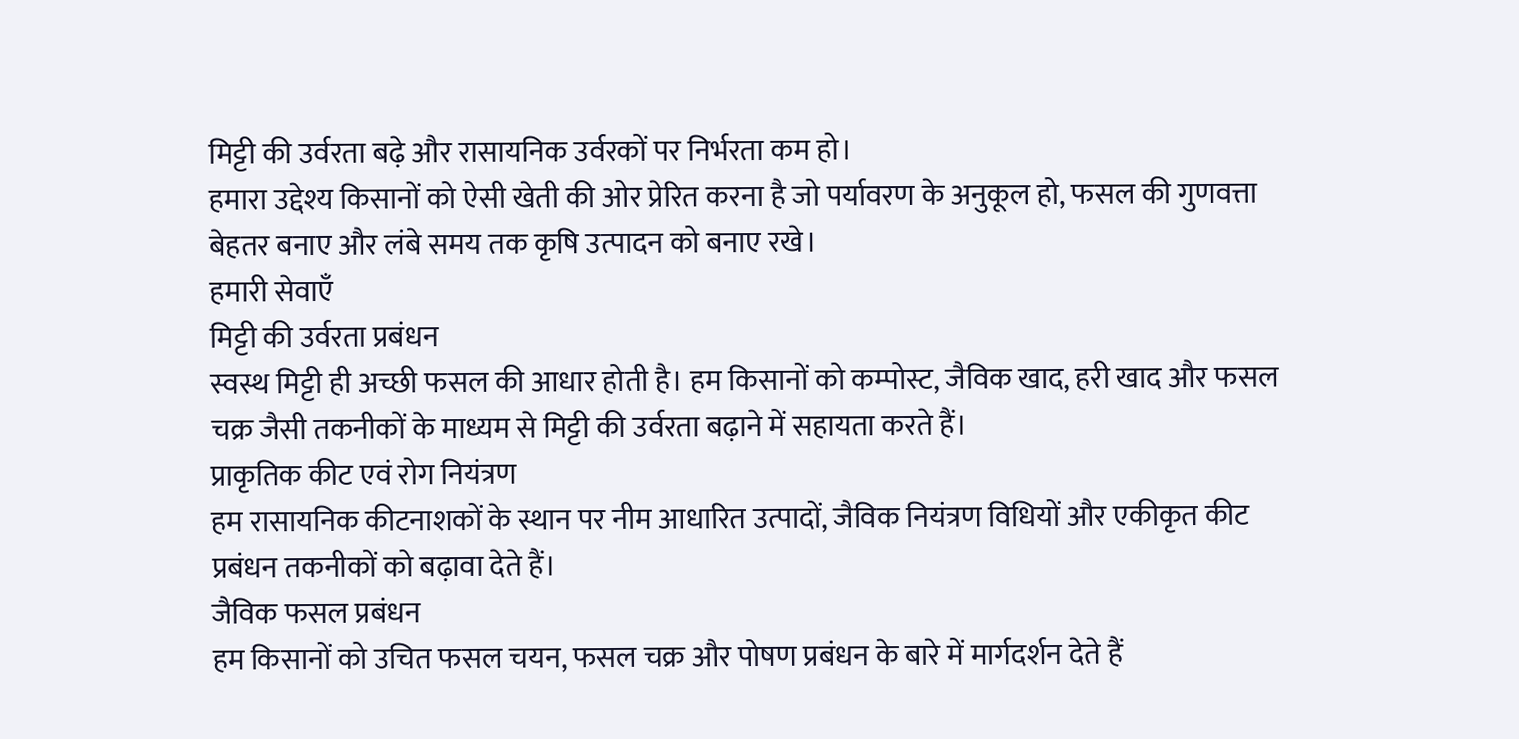मिट्टी की उर्वरता बढ़े और रासायनिक उर्वरकों पर निर्भरता कम हो।
हमारा उद्देश्य किसानों को ऐसी खेती की ओर प्रेरित करना है जो पर्यावरण के अनुकूल हो, फसल की गुणवत्ता बेहतर बनाए और लंबे समय तक कृषि उत्पादन को बनाए रखे।
हमारी सेवाएँ
मिट्टी की उर्वरता प्रबंधन
स्वस्थ मिट्टी ही अच्छी फसल की आधार होती है। हम किसानों को कम्पोस्ट, जैविक खाद, हरी खाद और फसल चक्र जैसी तकनीकों के माध्यम से मिट्टी की उर्वरता बढ़ाने में सहायता करते हैं।
प्राकृतिक कीट एवं रोग नियंत्रण
हम रासायनिक कीटनाशकों के स्थान पर नीम आधारित उत्पादों, जैविक नियंत्रण विधियों और एकीकृत कीट प्रबंधन तकनीकों को बढ़ावा देते हैं।
जैविक फसल प्रबंधन
हम किसानों को उचित फसल चयन, फसल चक्र और पोषण प्रबंधन के बारे में मार्गदर्शन देते हैं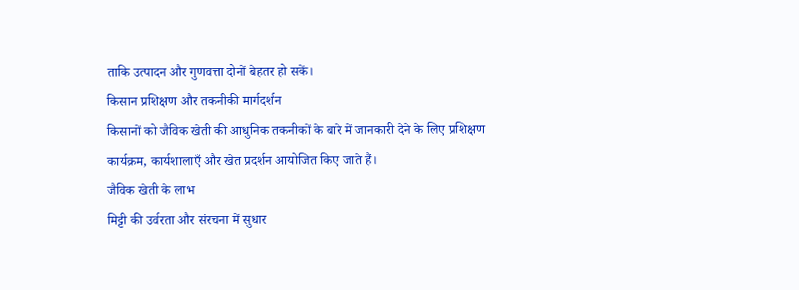ताकि उत्पादन और गुणवत्ता दोनों बेहतर हो सकें।
किसान प्रशिक्षण और तकनीकी मार्गदर्शन
किसानों को जैविक खेती की आधुनिक तकनीकों के बारे में जानकारी देने के लिए प्रशिक्षण कार्यक्रम, कार्यशालाएँ और खेत प्रदर्शन आयोजित किए जाते हैं।
जैविक खेती के लाभ
मिट्टी की उर्वरता और संरचना में सुधार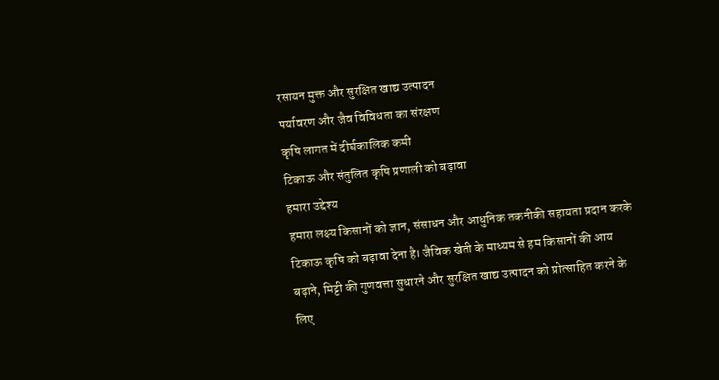रसायन मुक्त और सुरक्षित खाद्य उत्पादन
पर्यावरण और जैव विविधता का संरक्षण
कृषि लागत में दीर्घकालिक कमी
टिकाऊ और संतुलित कृषि प्रणाली को बढ़ावा
हमारा उद्देश्य
हमारा लक्ष्य किसानों को ज्ञान, संसाधन और आधुनिक तकनीकी सहायता प्रदान करके टिकाऊ कृषि को बढ़ावा देना है। जैविक खेती के माध्यम से हम किसानों की आय बढ़ाने, मिट्टी की गुणवत्ता सुधारने और सुरक्षित खाद्य उत्पादन को प्रोत्साहित करने के लिए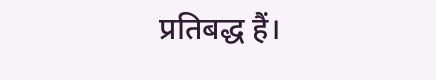प्रतिबद्ध हैं।